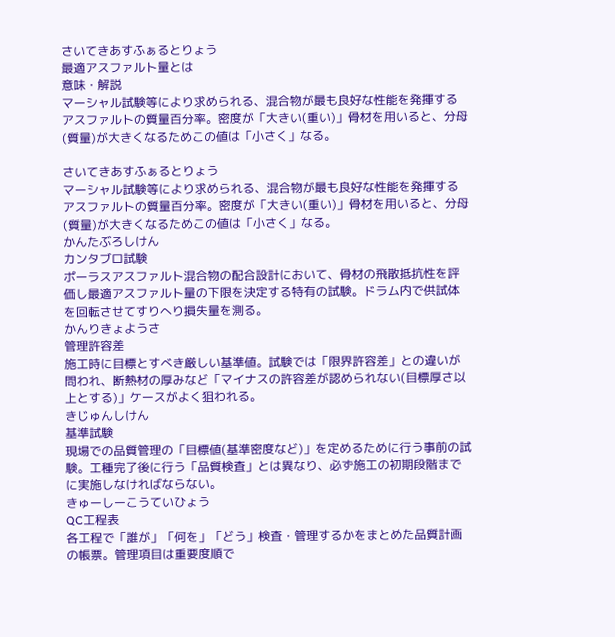さいてきあすふぁるとりょう
最適アスファルト量とは
意味・解説
マーシャル試験等により求められる、混合物が最も良好な性能を発揮するアスファルトの質量百分率。密度が「大きい(重い)」骨材を用いると、分母(質量)が大きくなるためこの値は「小さく」なる。

さいてきあすふぁるとりょう
マーシャル試験等により求められる、混合物が最も良好な性能を発揮するアスファルトの質量百分率。密度が「大きい(重い)」骨材を用いると、分母(質量)が大きくなるためこの値は「小さく」なる。
かんたぶろしけん
カンタブロ試験
ポーラスアスファルト混合物の配合設計において、骨材の飛散抵抗性を評価し最適アスファルト量の下限を決定する特有の試験。ドラム内で供試体を回転させてすりへり損失量を測る。
かんりきょようさ
管理許容差
施工時に目標とすべき厳しい基準値。試験では「限界許容差」との違いが問われ、断熱材の厚みなど「マイナスの許容差が認められない(目標厚さ以上とする)」ケースがよく狙われる。
きじゅんしけん
基準試験
現場での品質管理の「目標値(基準密度など)」を定めるために行う事前の試験。工種完了後に行う「品質検査」とは異なり、必ず施工の初期段階までに実施しなければならない。
きゅーしーこうていひょう
QC工程表
各工程で「誰が」「何を」「どう」検査・管理するかをまとめた品質計画の帳票。管理項目は重要度順で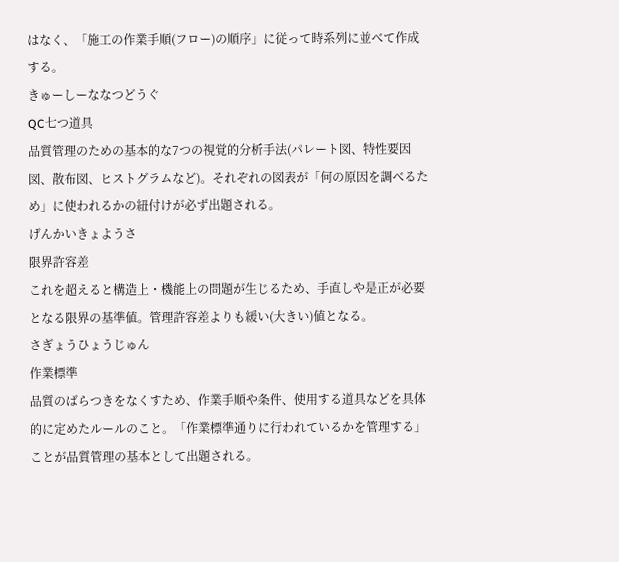はなく、「施工の作業手順(フロー)の順序」に従って時系列に並べて作成する。
きゅーしーななつどうぐ
QC七つ道具
品質管理のための基本的な7つの視覚的分析手法(パレート図、特性要因図、散布図、ヒストグラムなど)。それぞれの図表が「何の原因を調べるため」に使われるかの紐付けが必ず出題される。
げんかいきょようさ
限界許容差
これを超えると構造上・機能上の問題が生じるため、手直しや是正が必要となる限界の基準値。管理許容差よりも緩い(大きい)値となる。
さぎょうひょうじゅん
作業標準
品質のばらつきをなくすため、作業手順や条件、使用する道具などを具体的に定めたルールのこと。「作業標準通りに行われているかを管理する」ことが品質管理の基本として出題される。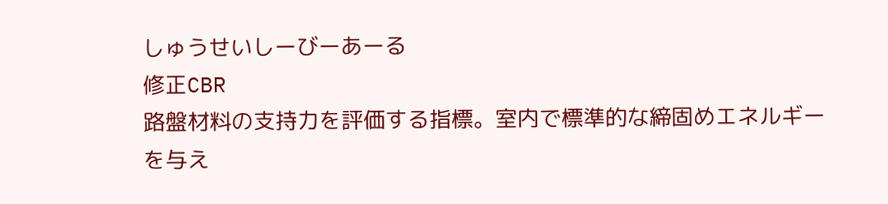しゅうせいしーびーあーる
修正CBR
路盤材料の支持力を評価する指標。室内で標準的な締固めエネルギーを与え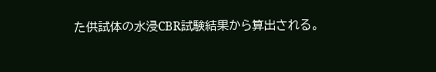た供試体の水浸CBR試験結果から算出される。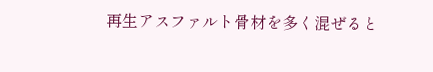再生アスファルト骨材を多く混ぜると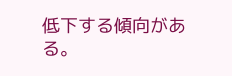低下する傾向がある。